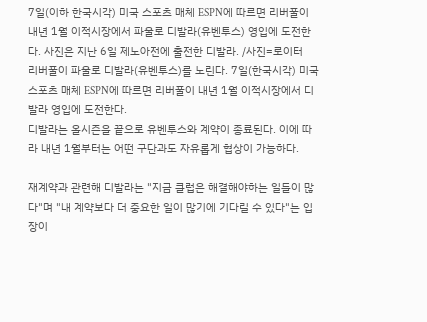7일(이하 한국시각) 미국 스포츠 매체 ESPN에 따르면 리버풀이 내년 1월 이적시장에서 파울로 디발라(유벤투스) 영입에 도전한다. 사진은 지난 6일 제노아전에 출전한 디발라. /사진=로이터
리버풀이 파울로 디발라(유벤투스)를 노린다. 7일(한국시각) 미국 스포츠 매체 ESPN에 따르면 리버풀이 내년 1월 이적시장에서 디발라 영입에 도전한다.
디발라는 올시즌을 끝으로 유벤투스와 계약이 종료된다. 이에 따라 내년 1월부터는 어떤 구단과도 자유롭게 협상이 가능하다.

재계약과 관련해 디발라는 "지금 클럽은 해결해야하는 일들이 많다"며 "내 계약보다 더 중요한 일이 많기에 기다릴 수 있다"는 입장이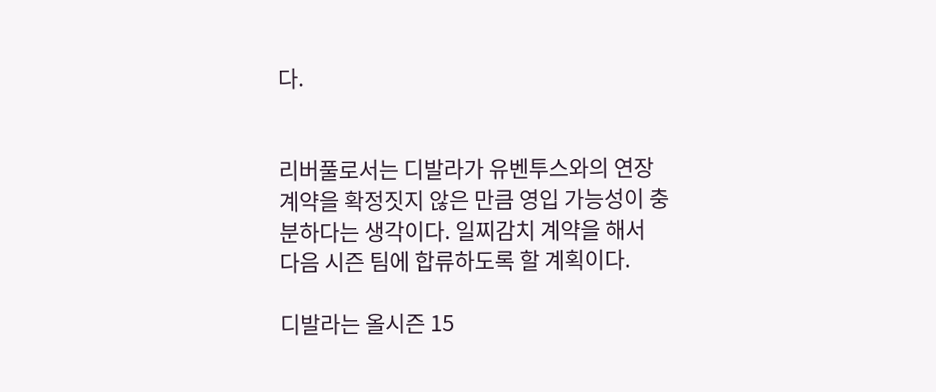다.


리버풀로서는 디발라가 유벤투스와의 연장계약을 확정짓지 않은 만큼 영입 가능성이 충분하다는 생각이다. 일찌감치 계약을 해서 다음 시즌 팀에 합류하도록 할 계획이다.

디발라는 올시즌 15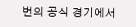번의 공식 경기에서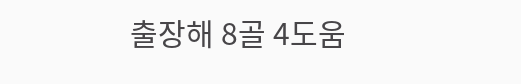출장해 8골 4도움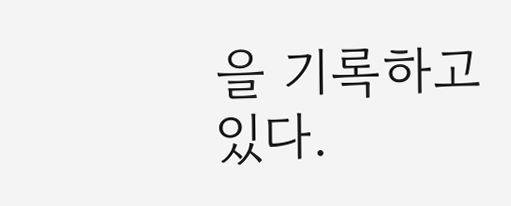을 기록하고 있다.